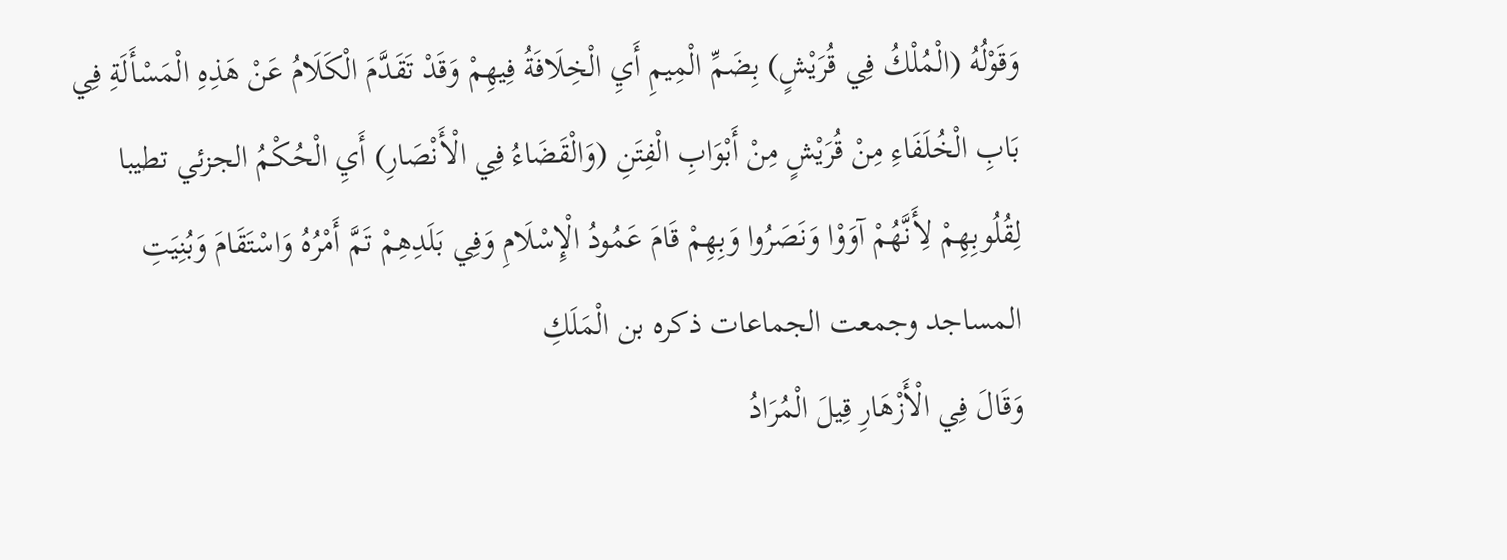وَقَوْلُهُ (الْمُلْكُ فِي قُرَيْشٍ) بِضَمِّ الْمِيمِ أَيِ الْخِلَافَةُ فِيهِمْ وَقَدْ تَقَدَّمَ الْكَلَامُ عَنْ هَذِهِ الْمَسْأَلَةِ فِي بَابِ الْخُلَفَاءِ مِنْ قُرَيْشٍ مِنْ أَبْوَابِ الْفِتَنِ (وَالْقَضَاءُ فِي الْأَنْصَارِ) أَيِ الْحُكْمُ الجزئي تطيبا لِقُلُوبِهِمْ لِأَنَّهُمْ آوَوْا وَنَصَرُوا وَبِهِمْ قَامَ عَمُودُ الْإِسْلَامِ وَفِي بَلَدِهِمْ تَمَّ أَمْرُهُ وَاسْتَقَامَ وَبُنِيَتِ المساجد وجمعت الجماعات ذكره بن الْمَلَكِ
وَقَالَ فِي الْأَزْهَارِ قِيلَ الْمُرَادُ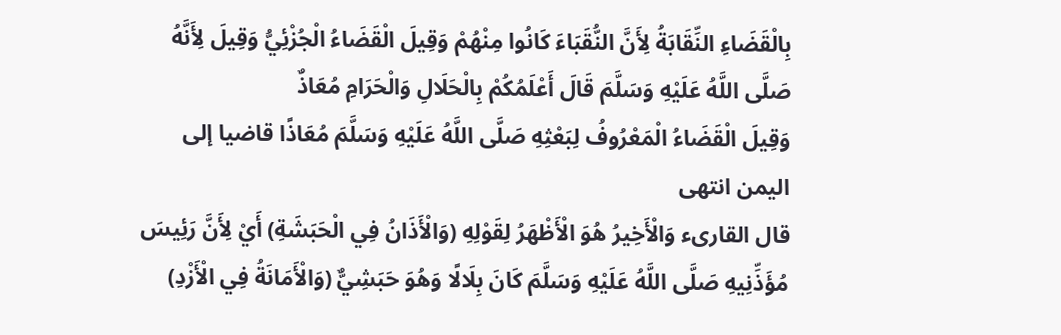بِالْقَضَاءِ النِّقَابَةُ لِأَنَّ النُّقَبَاءَ كَانُوا مِنْهُمْ وَقِيلَ الْقَضَاءُ الْجُزْئِيُّ وَقِيلَ لِأَنَّهُ صَلَّى اللَّهُ عَلَيْهِ وَسَلَّمَ قَالَ أَعْلَمُكُمْ بِالْحَلَالِ وَالْحَرَامِ مُعَاذٌ
وَقِيلَ الْقَضَاءُ الْمَعْرُوفُ لِبَعْثِهِ صَلَّى اللَّهُ عَلَيْهِ وَسَلَّمَ مُعَاذًا قاضيا إلى اليمن انتهى
قال القارىء وَالْأَخِيرُ هُوَ الْأَظْهَرُ لِقَوْلِهِ (وَالْأَذَانُ فِي الْحَبَشَةِ) أَيْ لِأَنَّ رَئِيسَ مُؤَذِّنِيهِ صَلَّى اللَّهُ عَلَيْهِ وَسَلَّمَ كَانَ بِلَالًا وَهُوَ حَبَشِيٌّ (وَالْأَمَانَةُ فِي الْأَزْدِ)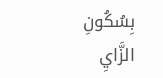بِسُكُونِ الزَّايِ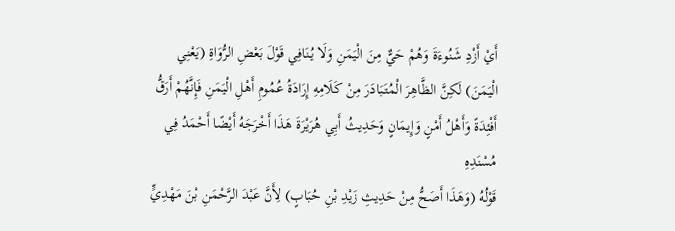أَيْ أَزْدِ شَنُوءَةَ وَهُمْ حَيٌّ مِنَ الْيَمَنِ وَلَا يُنَافِي قَوْلَ بَعْضِ الرُّوَاةِ (يَعْنِي الْيَمَنَ) لَكِنَّ الظَّاهِرَ الْمُتَبَادَرَ مِنْ كَلَامِهِ إِرَادَةُ عُمُومِ أَهْلِ الْيَمَنِ فَإِنَّهُمْ أَرَقُّ أَفْئِدَةً وَأَهْلُ أَمْنٍ وَإِيمَانٍ وَحَدِيثُ أَبِي هُرَيْرَةَ هَذَا أَخْرَجَهُ أَيْضًا أَحْمَدُ فِي مُسْنَدِهِ
قَوْلُهُ (وَهَذَا أَصَحُّ مِنْ حَدِيثِ زَيْدِ بْنِ حُبَابٍ) لِأَنَّ عَبْدَ الرَّحْمَنِ بْنَ مَهْدِيٍّ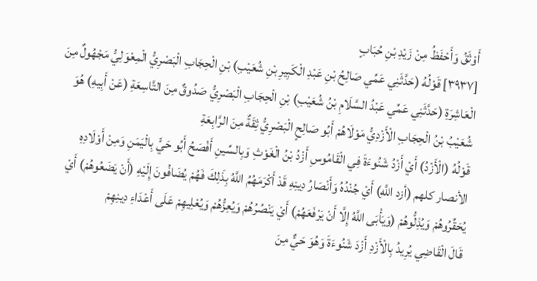أَوْثَقُ وَأَحْفَظُ مِنْ زَيْدِ بْنِ حُبَابٍ
[٣٩٣٧] قَوْلُهُ (حَدَّثَنِي عَمِّي صَالِحُ بْنِ عَبْدِ الْكَبِيرِ بْنِ شُعَيْبِ) بْنِ الْحِجَابِ الْبَصْرِيُّ الْمِعْوَلِيُّ مَجْهُولٌ مِنَ الْعَاشِرَةِ (حَدَّثَنِي عَمِّي عَبْدُ السَّلَامِ بْنُ شُعَيْبِ) بْنِ الْحِجَابِ الْبَصْرِيُّ صَدُوقٌ مِنَ التَّاسِعَةِ (عَنْ أَبِيهِ) هُوَ شُعَيْبُ بْنُ الْحِجَابِ الْأَزْدِيُّ مَوْلَاهُمْ أَبُو صَالِحٍ الْبَصْرِيُّ ثِقَةٌ مِنَ الرَّابِعَةِ
قَوْلُهُ (الْأَزْدُ) أَيْ أَزْدُ شَنُوءَةَ فِي الْقَامُوسِ أَزْدُ بْنُ الْغَوْثِ وَبِالسِّينِ أَفْصَحُ أَبُو حَيٍّ بِالْيَمَنِ وَمِنْ أَوْلَادِهِ الأنصار كلهم (أزد اللَّهِ) أَيْ جُنْدُهُ وَأَنْصَارُ دِينِهِ قَدْ أَكْرَمَهُمُ اللَّهُ بِذَلِكَ فَهُمْ يُضَافُونَ إِلَيْهِ (أَنْ يَضَعُوهُمْ) أَيْ يُحَقِّرُوهُمْ وَيُذِلُّوهُمْ (وَيَأْبَى اللَّهُ إِلَّا أَنْ يَرْفَعَهُمْ) أَيْ يَنْصُرُهُمْ وَيُعِزُّهُمْ وَيُعْلِيهِمْ عَلَى أَعْدَاءِ دِينِهِمْ
قَالَ الْقَاضِي يُرِيدُ بِالْأَزْدِ أَزْدَ شَنُوءَةَ وَهُوَ حَيٌّ مِنَ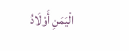الْيَمَنِ أَوْلَادُ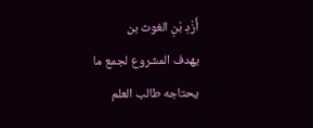أَزْدِ بْنِ الغوث بن
يهدف المشروع لجمع ما يحتاجه طالب العلم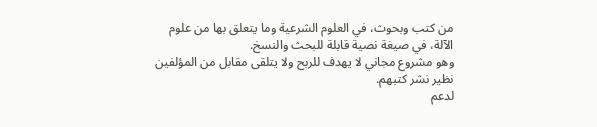من كتب وبحوث، في العلوم الشرعية وما يتعلق بها من علوم الآلة، في صيغة نصية قابلة للبحث والنسخ.
وهو مشروع مجاني لا يهدف للربح ولا يتلقى مقابل من المؤلفين نظير نشر كتبهم.
لدعم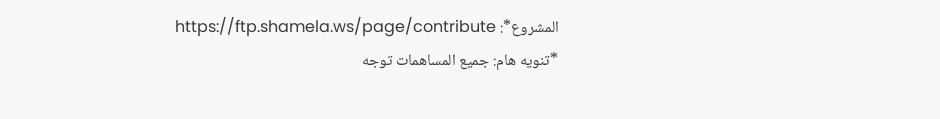المشروع*: https://ftp.shamela.ws/page/contribute
*تنويه هام: جميع المساهمات توجه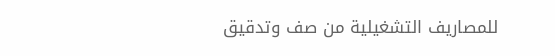للمصاريف التشغيلية من صف وتدقيق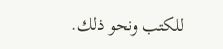للكتب ونحو ذلك.